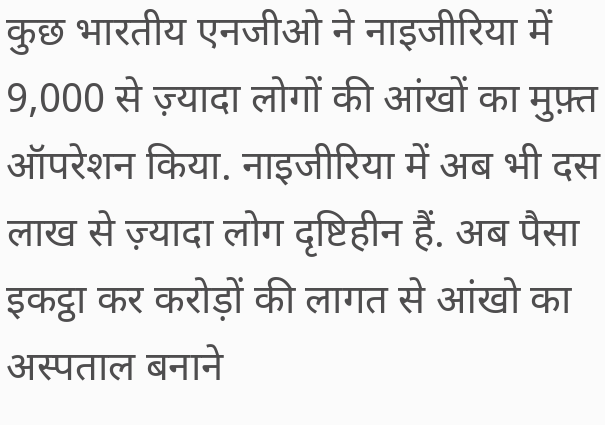कुछ भारतीय एनजीओ ने नाइजीरिया में 9,000 से ज़्यादा लोगों की आंखों का मुफ़्त ऑपरेशन किया. नाइजीरिया में अब भी दस लाख से ज़्यादा लोग दृष्टिहीन हैं. अब पैसा इकट्ठा कर करोड़ों की लागत से आंखो का अस्पताल बनाने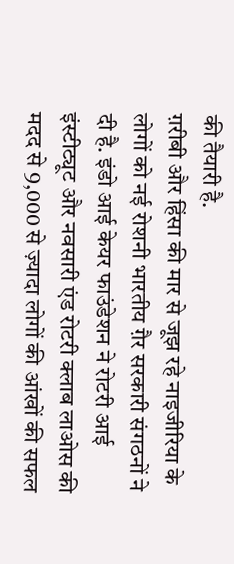की तैयारी है.
ग़रीबी और हिंसा की मार से जूझ रहे नाइजीरिया के लोगों को नई रोशनी भारतीय ग़ैर सरकारी संगठनों ने दी है. इंडो आई केयर फाउंडेशन ने रोटरी आई इंस्टीट्यूट और नवसारी एंड रोटरी क्लाब लाओस की मदद से 9,000 से ज़्यादा लोगों की आंखों की सफल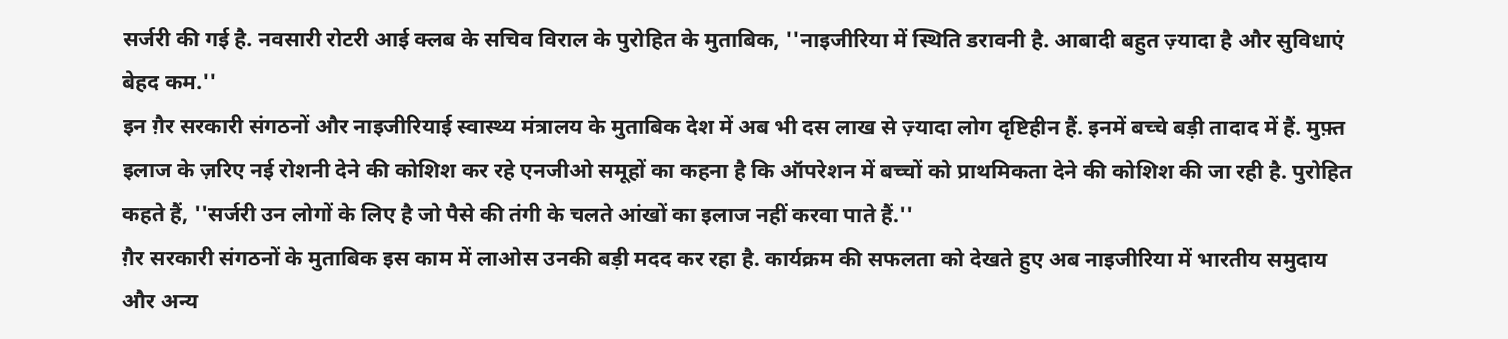सर्जरी की गई है. नवसारी रोटरी आई क्लब के सचिव विराल के पुरोहित के मुताबिक, ''नाइजीरिया में स्थिति डरावनी है. आबादी बहुत ज़्यादा है और सुविधाएं बेहद कम.''
इन ग़ैर सरकारी संगठनों और नाइजीरियाई स्वास्थ्य मंत्रालय के मुताबिक देश में अब भी दस लाख से ज़्यादा लोग दृष्टिहीन हैं. इनमें बच्चे बड़ी तादाद में हैं. मुफ़्त इलाज के ज़रिए नई रोशनी देने की कोशिश कर रहे एनजीओ समूहों का कहना है कि ऑपरेशन में बच्चों को प्राथमिकता देने की कोशिश की जा रही है. पुरोहित कहते हैं, ''सर्जरी उन लोगों के लिए है जो पैसे की तंगी के चलते आंखों का इलाज नहीं करवा पाते हैं.''
ग़ैर सरकारी संगठनों के मुताबिक इस काम में लाओस उनकी बड़ी मदद कर रहा है. कार्यक्रम की सफलता को देखते हुए अब नाइजीरिया में भारतीय समुदाय और अन्य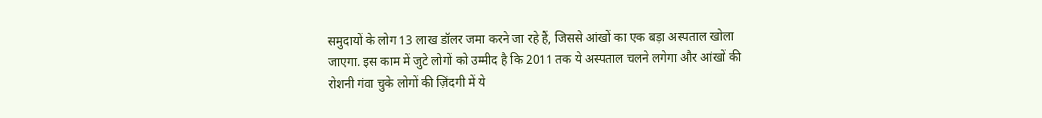समुदायों के लोग 13 लाख डॉलर जमा करने जा रहे हैं, जिससे आंखों का एक बड़ा अस्पताल खोला जाएगा. इस काम में जुटे लोगों को उम्मीद है कि 2011 तक ये अस्पताल चलने लगेगा और आंखों की रोशनी गंवा चुके लोगों की ज़िंदगी में ये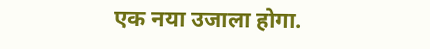एक नया उजाला होगा.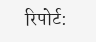रिपोर्ट: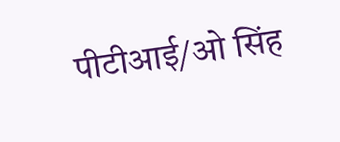पीटीआई/ओ सिंह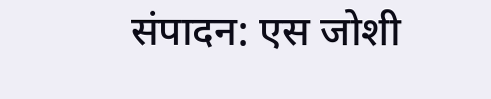संपादन: एस जोशी